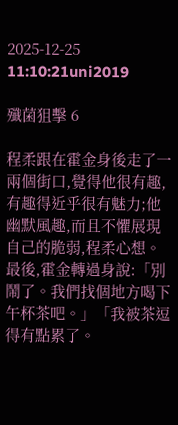2025-12-25 11:10:21uni2019

殲菌狙擊 6

程柔跟在霍金身後走了一兩個街口,覺得他很有趣,有趣得近乎很有魅力;他幽默風趣,而且不懼展現自己的脆弱,程柔心想。最後,霍金轉過身說:「別鬧了。我們找個地方喝下午杯茶吧。」「我被茶逗得有點累了。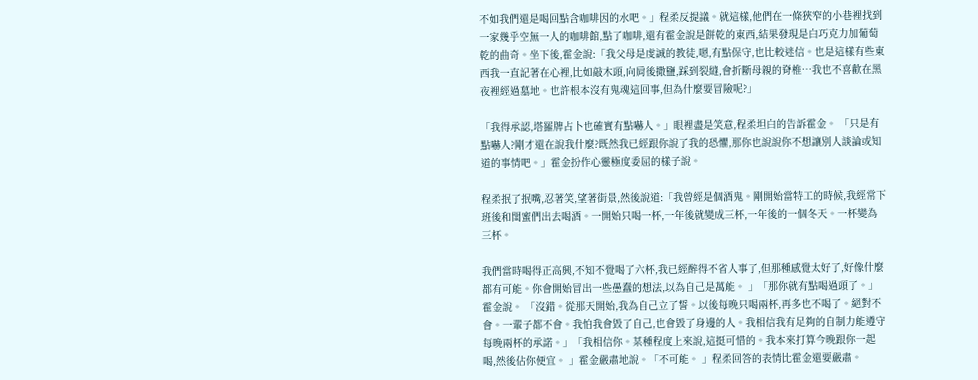不如我們還是喝回點含咖啡因的水吧。」程柔反提議。就這樣,他們在一條狹窄的小巷裡找到一家幾乎空無一人的咖啡館,點了咖啡,還有霍金說是餅乾的東西,結果發現是白巧克力加葡萄乾的曲奇。坐下後,霍金說:「我父母是虔誠的教徒,嗯,有點保守,也比較迷信。也是這樣有些東西我一直記著在心裡,比如敲木頭,向肩後撒鹽,踩到裂縫,會折斷母親的脊椎…我也不喜歡在黑夜裡經過墓地。也許根本沒有鬼魂這回事,但為什麼要冒險呢?」

「我得承認,塔羅牌占卜也確實有點嚇人。」眼裡盡是笑意,程柔坦白的告訴霍金。 「只是有點嚇人?剛才還在說我什麼?既然我已經跟你說了我的恐懼,那你也說說你不想讓別人談論或知道的事情吧。」霍金扮作心靈極度委屈的樣子說。

程柔抿了抿嘴,忍著笑,望著街景,然後說道:「我曾經是個酒鬼。剛開始當特工的時候,我經常下班後和閨蜜們出去喝酒。一開始只喝一杯,一年後就變成三杯,一年後的一個冬天。一杯變為三杯。

我們當時喝得正高興,不知不覺喝了六杯,我已經醉得不省人事了,但那種感覺太好了,好像什麼都有可能。你會開始冒出一些愚蠢的想法,以為自己是萬能。 」「那你就有點喝過頭了。」霍金說。 「沒錯。從那天開始,我為自己立了誓。以後每晚只喝兩杯,再多也不喝了。絕對不會。一輩子都不會。我怕我會毀了自己,也會毀了身邊的人。我相信我有足夠的自制力能遵守每晚兩杯的承諾。」「我相信你。某種程度上來說,這挺可惜的。我本來打算今晚跟你一起喝,然後佔你便宜。 」霍金嚴肅地說。「不可能。 」程柔回答的表情比霍金還要嚴肅。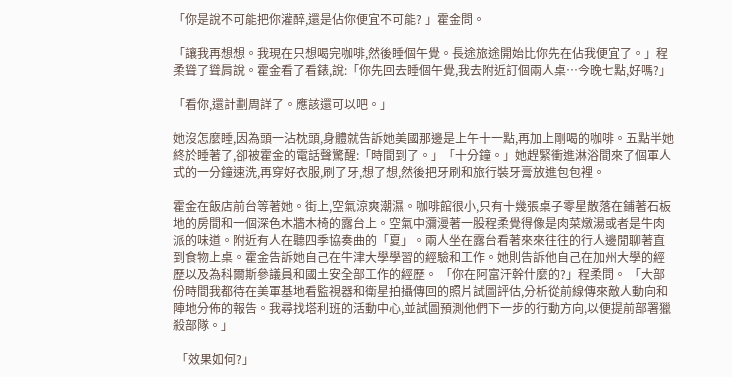「你是說不可能把你灌醉,還是佔你便宜不可能? 」霍金問。

「讓我再想想。我現在只想喝完咖啡,然後睡個午覺。長途旅途開始比你先在佔我便宜了。」程柔聳了聳肩說。霍金看了看錶,說:「你先回去睡個午覺,我去附近訂個兩人桌…今晚七點,好嗎?」

「看你,還計劃周詳了。應該還可以吧。」

她沒怎麼睡,因為頭一沾枕頭,身體就告訴她美國那邊是上午十一點,再加上剛喝的咖啡。五點半她終於睡著了,卻被霍金的電話聲驚醒:「時間到了。」「十分鐘。」她趕緊衝進淋浴間來了個軍人式的一分鐘速洗,再穿好衣服,刷了牙,想了想,然後把牙刷和旅行裝牙膏放進包包裡。

霍金在飯店前台等著她。街上,空氣涼爽潮濕。咖啡館很小,只有十幾張桌子零星散落在鋪著石板地的房間和一個深色木牆木椅的露台上。空氣中瀰漫著一股程柔覺得像是肉菜燉湯或者是牛肉派的味道。附近有人在聽四季協奏曲的「夏」。兩人坐在露台看著來來往往的行人邊閒聊著直到食物上桌。霍金告訴她自己在牛津大學學習的經驗和工作。她則告訴他自己在加州大學的經歷以及為科爾斯參議員和國土安全部工作的經歷。 「你在阿富汗幹什麼的?」程柔問。 「大部份時間我都待在美軍基地看監視器和衛星拍攝傳回的照片試圖評估,分析從前線傳來敵人動向和陣地分佈的報告。我尋找塔利班的活動中心,並試圖預測他們下一步的行動方向,以便提前部署獵殺部隊。」

 「效果如何?」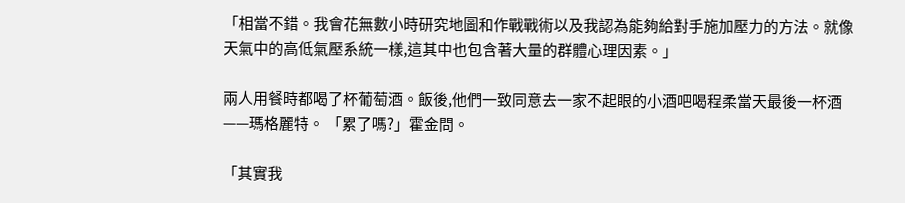「相當不錯。我會花無數小時研究地圖和作戰戰術以及我認為能夠給對手施加壓力的方法。就像天氣中的高低氣壓系統一樣,這其中也包含著大量的群體心理因素。」

兩人用餐時都喝了杯葡萄酒。飯後,他們一致同意去一家不起眼的小酒吧喝程柔當天最後一杯酒——瑪格麗特。 「累了嗎?」霍金問。

「其實我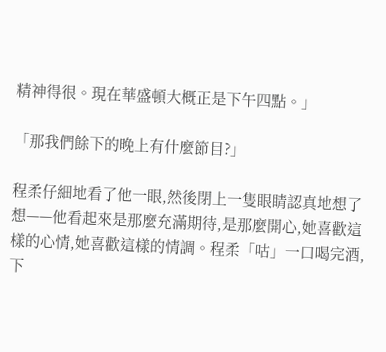精神得很。現在華盛頓大概正是下午四點。」

「那我們餘下的晚上有什麼節目?」

程柔仔細地看了他一眼,然後閉上一隻眼睛認真地想了想——他看起來是那麼充滿期待,是那麼開心,她喜歡這樣的心情,她喜歡這樣的情調。程柔「咕」一口喝完酒,下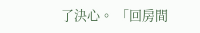了決心。 「回房間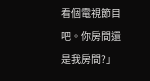看個電視節目吧。你房間還是我房間?」